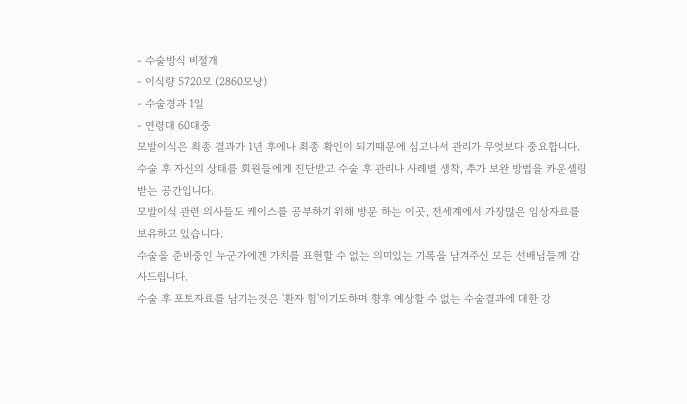- 수술방식 비절개
- 이식량 5720모 (2860모낭)
- 수술경과 1일
- 연령대 60대중
모발이식은 최종 결과가 1년 후에나 최종 확인이 되기때문에 심고나서 관리가 무엇보다 중요합니다.
수술 후 자신의 상태를 회원들에게 진단받고 수술 후 관리나 사례별 생착, 추가 보완 방법을 카운셀링 받는 공간입니다.
모발이식 관련 의사들도 케이스를 공부하기 위해 방문 하는 이곳, 전세계에서 가장많은 임상자료를 보유하고 있습니다.
수술을 준비중인 누군가에겐 가치를 표현할 수 없는 의미있는 기록을 남겨주신 모든 선배님들께 감사드립니다.
수술 후 포토자료를 남기는것은 '환자 힘'이기도하며 향후 예상할 수 없는 수술결과에 대한 강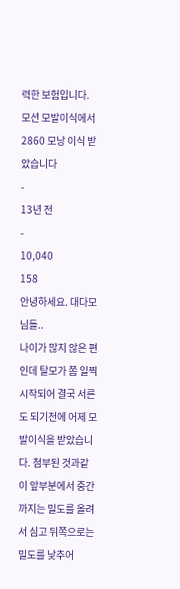력한 보험입니다.
모션 모발이식에서 2860 모낭 이식 받았습니다
-
13년 전
-
10,040
158
안녕하세요. 대다모님들..
나이가 많지 않은 편인데 탈모가 쫌 일찍시작되어 결국 서른도 되기전에 어제 모발이식을 받았습니다. 첨부된 것과같이 앞부분에서 중간까지는 밀도를 올려서 심고 뒤쪽으로는 밀도를 낮추어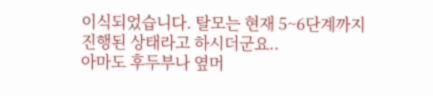이식되었습니다. 탈모는 현재 5~6단계까지 진행된 상태라고 하시더군요..
아마도 후두부나 옆머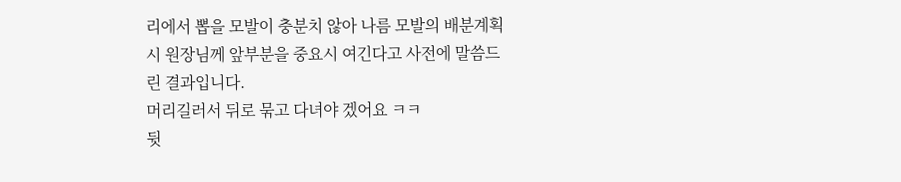리에서 뽑을 모발이 충분치 않아 나름 모발의 배분계획시 원장님께 앞부분을 중요시 여긴다고 사전에 말씀드린 결과입니다.
머리길러서 뒤로 묶고 다녀야 겠어요 ㅋㅋ
뒷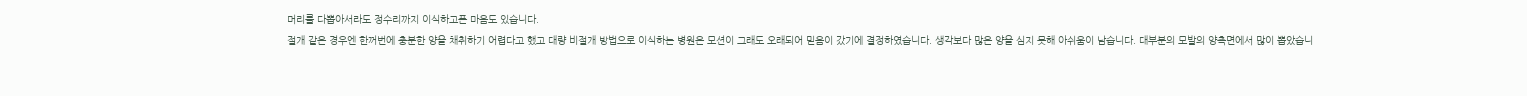머리를 다뽑아서라도 정수리까지 이식하고픈 마음도 있습니다.
절개 같은 경우엔 한꺼번에 충분한 양을 채취하기 어렵다고 했고 대량 비절개 방법으로 이식하는 병원은 모션이 그래도 오래되어 믿음이 갔기에 결정하였습니다. 생각보다 많은 양을 심지 못해 아쉬움이 남습니다. 대부분의 모발의 양측면에서 많이 뽑았습니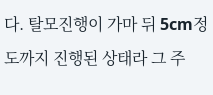다. 탈모진행이 가마 뒤 5cm정도까지 진행된 상태라 그 주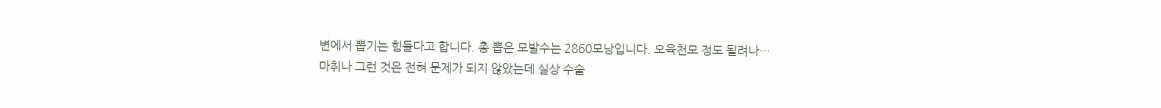변에서 뽑기는 힘들다고 합니다. 총 뽑은 모발수는 2860모낭입니다. 오육천모 정도 될려나…
마취나 그런 것은 전혀 문제가 되지 않았는데 실상 수술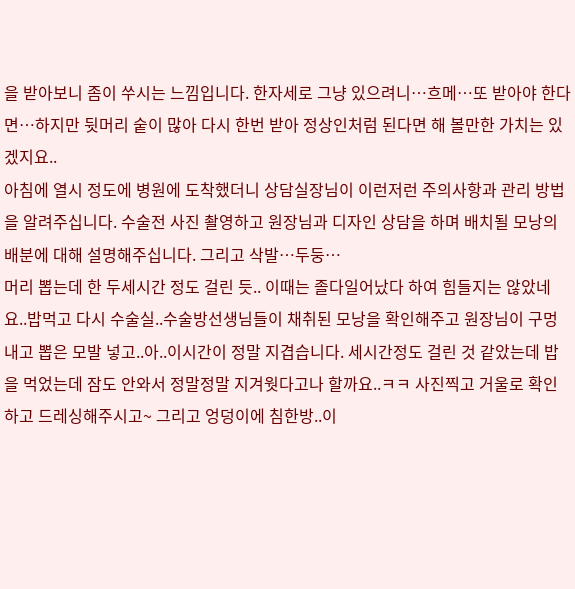을 받아보니 좀이 쑤시는 느낌입니다. 한자세로 그냥 있으려니…흐메…또 받아야 한다면…하지만 뒷머리 숱이 많아 다시 한번 받아 정상인처럼 된다면 해 볼만한 가치는 있겠지요..
아침에 열시 정도에 병원에 도착했더니 상담실장님이 이런저런 주의사항과 관리 방법을 알려주십니다. 수술전 사진 촬영하고 원장님과 디자인 상담을 하며 배치될 모낭의 배분에 대해 설명해주십니다. 그리고 삭발…두둥…
머리 뽑는데 한 두세시간 정도 걸린 듯.. 이때는 졸다일어났다 하여 힘들지는 않았네요..밥먹고 다시 수술실..수술방선생님들이 채취된 모낭을 확인해주고 원장님이 구멍내고 뽑은 모발 넣고..아..이시간이 정말 지겹습니다. 세시간정도 걸린 것 같았는데 밥을 먹었는데 잠도 안와서 정말정말 지겨웟다고나 할까요..ㅋㅋ 사진찍고 거울로 확인하고 드레싱해주시고~ 그리고 엉덩이에 침한방..이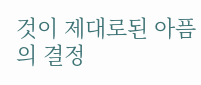것이 제대로된 아픔의 결정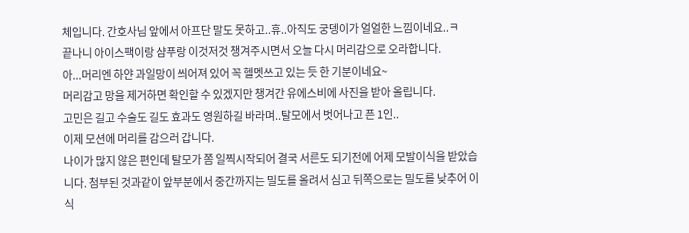체입니다. 간호사님 앞에서 아프단 말도 못하고..휴..아직도 궁뎅이가 얼얼한 느낌이네요..ㅋ
끝나니 아이스팩이랑 샴푸랑 이것저것 챙겨주시면서 오늘 다시 머리감으로 오라합니다.
아...머리엔 하얀 과일망이 씌어져 있어 꼭 헬멧쓰고 있는 듯 한 기분이네요~
머리감고 망을 제거하면 확인할 수 있겠지만 챙겨간 유에스비에 사진을 받아 올립니다.
고민은 길고 수술도 길도 효과도 영원하길 바라며..탈모에서 벗어나고 픈 1인..
이제 모션에 머리를 감으러 갑니다.
나이가 많지 않은 편인데 탈모가 쫌 일찍시작되어 결국 서른도 되기전에 어제 모발이식을 받았습니다. 첨부된 것과같이 앞부분에서 중간까지는 밀도를 올려서 심고 뒤쪽으로는 밀도를 낮추어 이식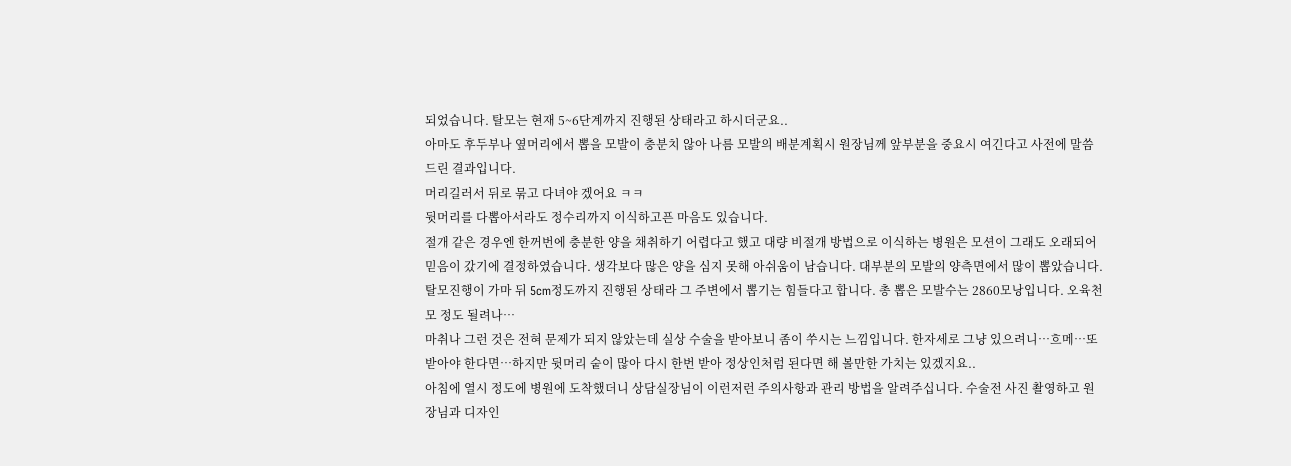되었습니다. 탈모는 현재 5~6단계까지 진행된 상태라고 하시더군요..
아마도 후두부나 옆머리에서 뽑을 모발이 충분치 않아 나름 모발의 배분계획시 원장님께 앞부분을 중요시 여긴다고 사전에 말씀드린 결과입니다.
머리길러서 뒤로 묶고 다녀야 겠어요 ㅋㅋ
뒷머리를 다뽑아서라도 정수리까지 이식하고픈 마음도 있습니다.
절개 같은 경우엔 한꺼번에 충분한 양을 채취하기 어렵다고 했고 대량 비절개 방법으로 이식하는 병원은 모션이 그래도 오래되어 믿음이 갔기에 결정하였습니다. 생각보다 많은 양을 심지 못해 아쉬움이 남습니다. 대부분의 모발의 양측면에서 많이 뽑았습니다. 탈모진행이 가마 뒤 5cm정도까지 진행된 상태라 그 주변에서 뽑기는 힘들다고 합니다. 총 뽑은 모발수는 2860모낭입니다. 오육천모 정도 될려나…
마취나 그런 것은 전혀 문제가 되지 않았는데 실상 수술을 받아보니 좀이 쑤시는 느낌입니다. 한자세로 그냥 있으려니…흐메…또 받아야 한다면…하지만 뒷머리 숱이 많아 다시 한번 받아 정상인처럼 된다면 해 볼만한 가치는 있겠지요..
아침에 열시 정도에 병원에 도착했더니 상담실장님이 이런저런 주의사항과 관리 방법을 알려주십니다. 수술전 사진 촬영하고 원장님과 디자인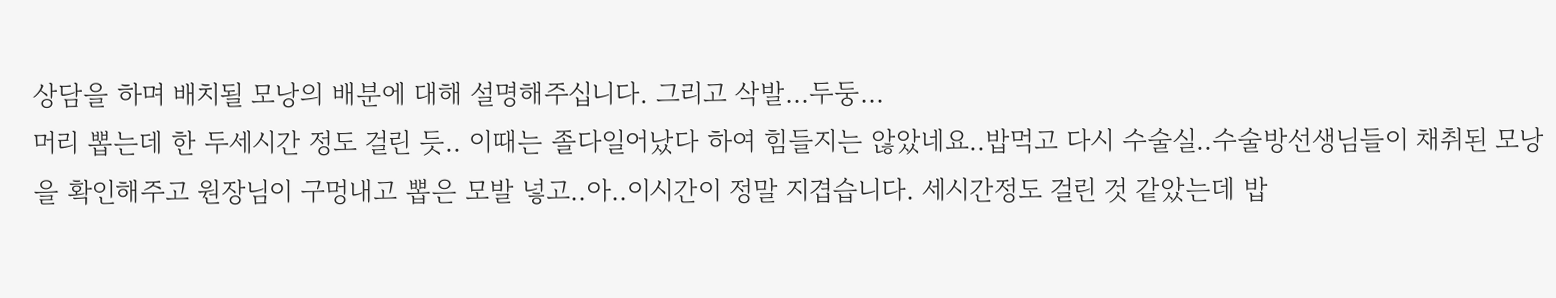상담을 하며 배치될 모낭의 배분에 대해 설명해주십니다. 그리고 삭발…두둥…
머리 뽑는데 한 두세시간 정도 걸린 듯.. 이때는 졸다일어났다 하여 힘들지는 않았네요..밥먹고 다시 수술실..수술방선생님들이 채취된 모낭을 확인해주고 원장님이 구멍내고 뽑은 모발 넣고..아..이시간이 정말 지겹습니다. 세시간정도 걸린 것 같았는데 밥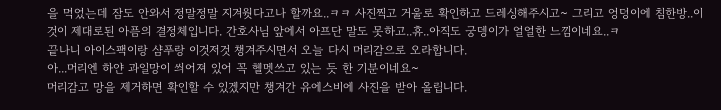을 먹었는데 잠도 안와서 정말정말 지겨웟다고나 할까요..ㅋㅋ 사진찍고 거울로 확인하고 드레싱해주시고~ 그리고 엉덩이에 침한방..이것이 제대로된 아픔의 결정체입니다. 간호사님 앞에서 아프단 말도 못하고..휴..아직도 궁뎅이가 얼얼한 느낌이네요..ㅋ
끝나니 아이스팩이랑 샴푸랑 이것저것 챙겨주시면서 오늘 다시 머리감으로 오라합니다.
아...머리엔 하얀 과일망이 씌어져 있어 꼭 헬멧쓰고 있는 듯 한 기분이네요~
머리감고 망을 제거하면 확인할 수 있겠지만 챙겨간 유에스비에 사진을 받아 올립니다.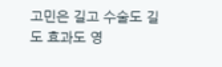고민은 길고 수술도 길도 효과도 영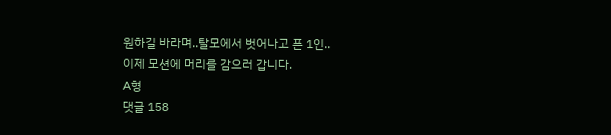원하길 바라며..탈모에서 벗어나고 픈 1인..
이제 모션에 머리를 감으러 갑니다.
A형
댓글 158